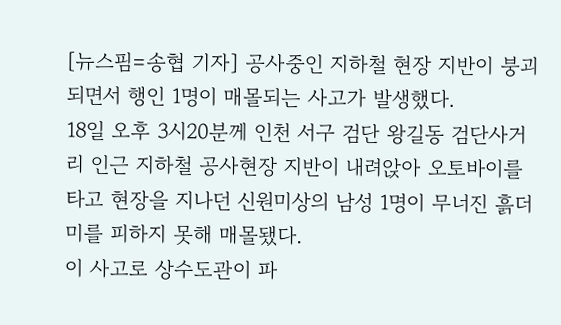[뉴스핌=송협 기자] 공사중인 지하철 현장 지반이 붕괴되면서 행인 1명이 매몰되는 사고가 발생했다.
18일 오후 3시20분께 인천 서구 검단 왕길동 검단사거리 인근 지하철 공사현장 지반이 내려앉아 오토바이를 타고 현장을 지나던 신원미상의 남성 1명이 무너진 흙더미를 피하지 못해 매몰됐다.
이 사고로 상수도관이 파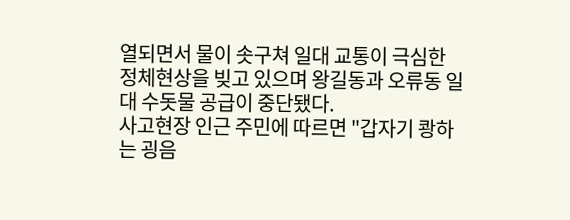열되면서 물이 솟구쳐 일대 교통이 극심한 정체현상을 빚고 있으며 왕길동과 오류동 일대 수돗물 공급이 중단됐다.
사고현장 인근 주민에 따르면 "갑자기 쾅하는 굉음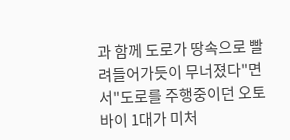과 함께 도로가 땅속으로 빨려들어가듯이 무너졌다"면서"도로를 주행중이던 오토바이 1대가 미처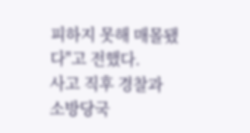피하지 못해 매몰됐다"고 전했다.
사고 직후 경찰과 소방당국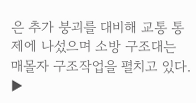은 추가 붕괴를 대비해 교통 통제에 나섰으며 소방 구조대는 매몰자 구조작업을 펼치고 있다.
▶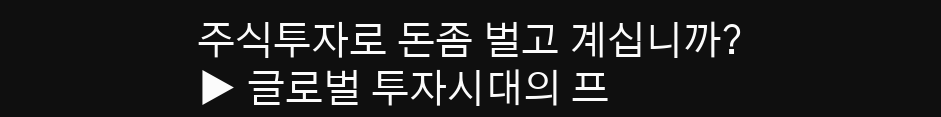주식투자로 돈좀 벌고 계십니까?
▶ 글로벌 투자시대의 프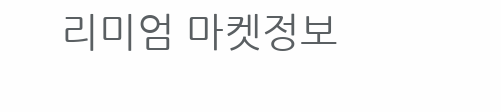리미엄 마켓정보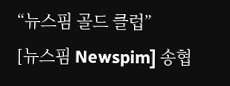“뉴스핌 골드 클럽”
[뉴스핌 Newspim] 송협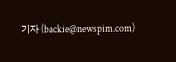기자 (backie@newspim.com)